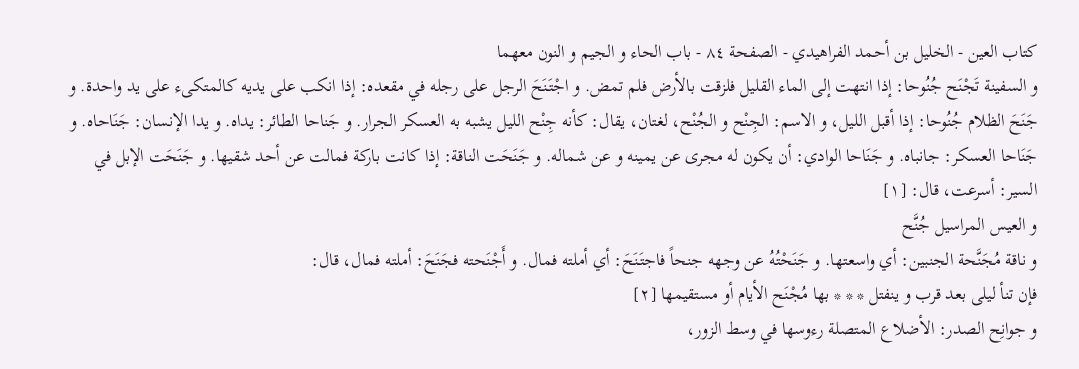كتاب العين - الخليل بن أحمد الفراهيدي - الصفحة ٨٤ - باب الحاء و الجيم و النون معهما
و السفينة تَجْنَح جُنُوحا: إذا انتهت إلى الماء القليل فلزقت بالأرض فلم تمض. و اجْتَنَحَ الرجل على رجله في مقعده: إذا انكب على يديه كالمتكىء على يد واحدة. و جَنَحَ الظلام جُنُوحا: إذا أقبل الليل، و الاسم: الجِنْح و الجُنْح، لغتان، يقال: كأنه جِنْح الليل يشبه به العسكر الجرار. و جَناحا الطائر: يداه. و يدا الإنسان: جَنَاحاه. و جَنَاحا العسكر: جانباه. و جَنَاحا الوادي: أن يكون له مجرى عن يمينه و عن شماله. و جَنَحَت الناقة: إذا كانت باركة فمالت عن أحد شقيها. و جَنَحَت الإبل في السير: أسرعت، قال: [١]
و العيس المراسيل جُنَّح
و ناقة مُجَنَّحة الجنبين: أي واسعتها. و جَنَحْتُهُ عن وجهه جنحاً فاجتَنَحَ: أي أملته فمال. و أَجْنَحته فجَنَحَ: أملته فمال، قال:
فإن تنأ ليلى بعد قرب و ينفتل * * * بها مُجْنَح الأيام أو مستقيمها [٢]
و جوانِح الصدر: الأضلاع المتصلة رءوسها في وسط الزور،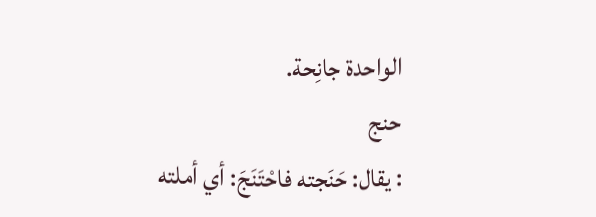الواحدة جانِحة.
حنج
: يقال: حَنَجته فاحْتَنَجَ: أي أملته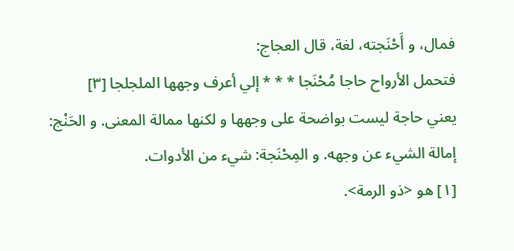فمال، و أَحْنَجته، لغة، قال العجاج:
فتحمل الأرواح حاجا مُحْنَجا * * * إلي أعرف وجهها الملجلجا [٣]
يعني حاجة ليست بواضحة على وجهها و لكنها ممالة المعنى. و الحَنْج: إمالة الشيء عن وجهه. و المِحْنَجة: شيء من الأدوات.
[١] هو <ذو الرمة>.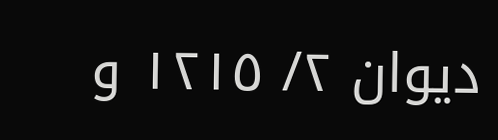ديوان ٢/ ١٢١٥ و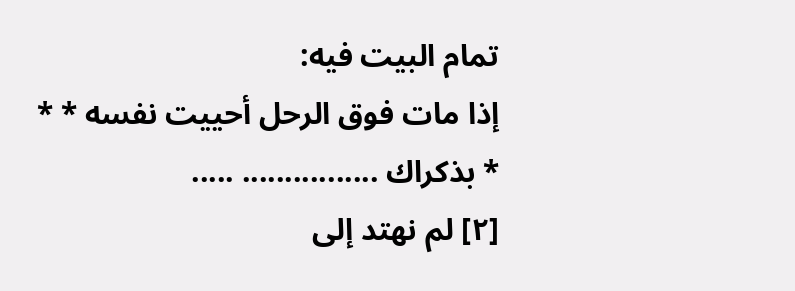تمام البيت فيه:
إذا مات فوق الرحل أحييت نفسه * * * بذكراك ................ .....
[٢] لم نهتد إلى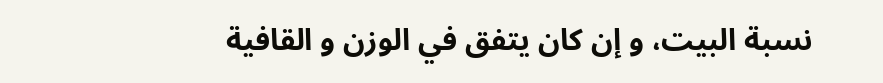نسبة البيت، و إن كان يتفق في الوزن و القافية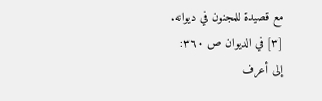مع قصيدة للمجنون في ديوانه.
[٣] في الديوان ص ٣٦٠:
إلى أعرف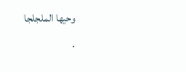وحيها الملجلجا
.